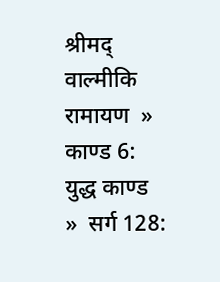श्रीमद् वाल्मीकि रामायण  »  काण्ड 6: युद्ध काण्ड  »  सर्ग 128: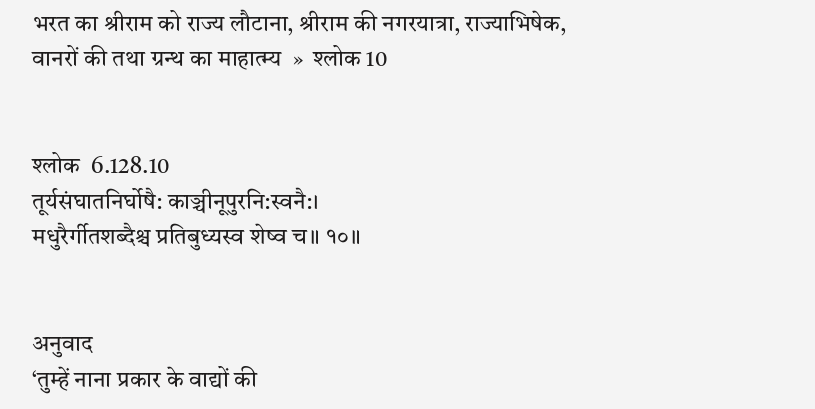भरत का श्रीराम को राज्य लौटाना, श्रीराम की नगरयात्रा, राज्याभिषेक, वानरों की तथा ग्रन्थ का माहात्म्य  »  श्लोक 10


श्लोक  6.128.10
तूर्यसंघातनिर्घोषै: काञ्चीनूपुरनि:स्वनै:।
मधुरैर्गीतशब्दैश्च प्रतिबुध्यस्व शेष्व च॥ १०॥


अनुवाद
‘तुम्हें नाना प्रकार के वाद्यों की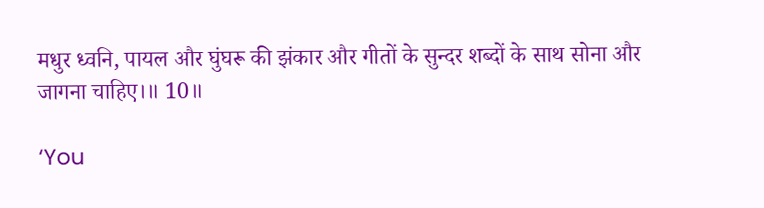मधुर ध्वनि, पायल और घुंघरू की झंकार और गीतों के सुन्दर शब्दों के साथ सोना और जागना चाहिए।॥ 10॥

‘You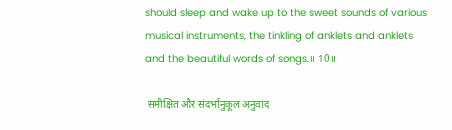should sleep and wake up to the sweet sounds of various musical instruments, the tinkling of anklets and anklets and the beautiful words of songs.॥ 10॥

 समीक्षित और संदर्भानुकूल अनुवाद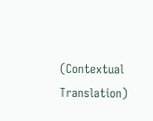(Contextual Translation)